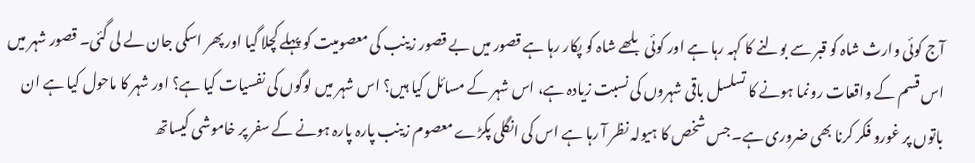آج کوئی وارث شاہ کو قبر سے بولنے کا کہہ رہا ہے اور کوئی بلھے شاہ کو پکار رہا ہے قصور میں بے قصور زینب کی معصومیت کو پہلے کچلا گیا اور پھر اسکی جان لے لی گئی۔ قصور شہر میں اس قسم کے واقعات رونما ہونے کا تسلسل باقی شہروں کی نسبت زیادہ ہے، اس شہر کے مسائل کیا ہیں؟ اس شہر میں لوگوں کی نفسیات کیا ہے؟ اور شہر کا ماحول کیا ہے ان باتوں پر غورو فکر کرنا بھی ضروری ہے۔ جس شخص کا ہیولہ نظر آ رہا ہے اس کی انگلی پکڑے معصوم زینب پارہ پارہ ہونے کے سفر پر خاموشی کیساتھ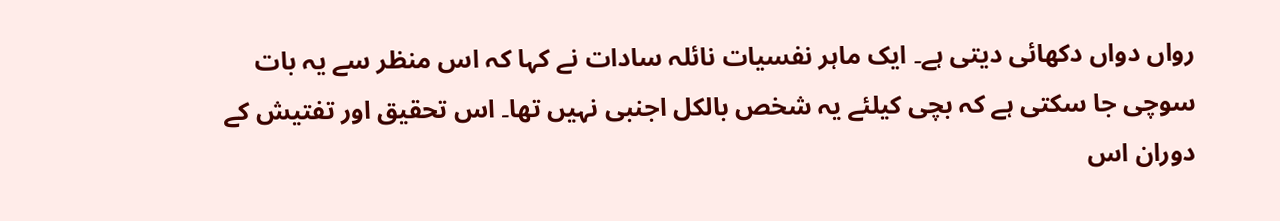رواں دواں دکھائی دیتی ہے۔ ایک ماہر نفسیات نائلہ سادات نے کہا کہ اس منظر سے یہ بات سوچی جا سکتی ہے کہ بچی کیلئے یہ شخص بالکل اجنبی نہیں تھا۔ اس تحقیق اور تفتیش کے دوران اس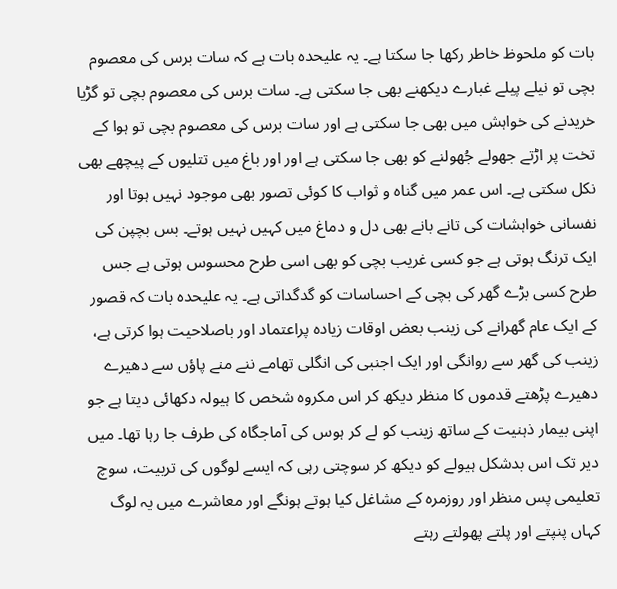بات کو ملحوظ خاطر رکھا جا سکتا ہے۔ یہ علیحدہ بات ہے کہ سات برس کی معصوم بچی تو نیلے پیلے غبارے دیکھنے بھی جا سکتی ہے۔ سات برس کی معصوم بچی تو گڑیا خریدنے کی خواہش میں بھی جا سکتی ہے اور سات برس کی معصوم بچی تو ہوا کے تخت پر اڑتے جھولے جُھولنے کو بھی جا سکتی ہے اور اور باغ میں تتلیوں کے پیچھے بھی نکل سکتی ہے۔ اس عمر میں گناہ و ثواب کا کوئی تصور بھی موجود نہیں ہوتا اور نفسانی خواہشات کی تانے بانے بھی دل و دماغ میں کہیں نہیں ہوتے۔ بس بچپن کی ایک ترنگ ہوتی ہے جو کسی غریب بچی کو بھی اسی طرح محسوس ہوتی ہے جس طرح کسی بڑے گھر کی بچی کے احساسات کو گدگداتی ہے۔ یہ علیحدہ بات کہ قصور کے ایک عام گھرانے کی زینب بعض اوقات زیادہ پراعتماد اور باصلاحیت ہوا کرتی ہے، زینب کی گھر سے روانگی اور ایک اجنبی کی انگلی تھامے ننے منے پاؤں سے دھیرے دھیرے پڑھتے قدموں کا منظر دیکھ کر اس مکروہ شخص کا ہیولہ دکھائی دیتا ہے جو اپنی بیمار ذہنیت کے ساتھ زینب کو لے کر ہوس کی آماجگاہ کی طرف جا رہا تھا۔ میں دیر تک اس بدشکل ہیولے کو دیکھ کر سوچتی رہی کہ ایسے لوگوں کی تربیت، سوچ تعلیمی پس منظر اور روزمرہ کے مشاغل کیا ہوتے ہونگے اور معاشرے میں یہ لوگ کہاں پنپتے اور پلتے پھولتے رہتے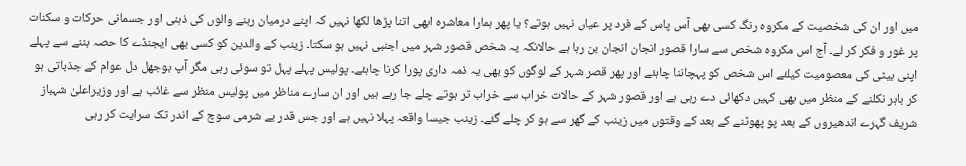میں اور ان کی شخصیت کے مکروہ رنگ کسی بھی آس پاس کے فرد پر عیاں نہیں ہوتے؟ یا پھر ہمارا معاشرہ ابھی اتنا پڑھا لکھا نہیں کہ اپنے درمیان رہنے والوں کی ذہنی اور جسمانی حرکات و سکنات پر غور و فکر کر لے۔ آج اس مکروہ شخص سے سارا قصور انجان انجان بن رہا ہے حالانکہ یہ شخص قصور شہر میں اجنبی نہیں ہو سکتا۔ زینب کے والدین کو کسی بھی ایجنڈے کا حصہ بننے سے پہلے اپنی بیٹی کی معصومیت کیلئے اس شخص کو پہچاننا چاہئے اور پھر قصر شہر کے لوگوں کو بھی یہ ذمہ داری پورا کرنا چاہئے۔ پولیس پہلے پہل تو سوئی رہی مگر آپ بوجھل دل عوام کے جذباتی ہو کر باہر نکلنے کے منظر میں بھی کہیں دکھائی دے رہی ہے اور قصور شہر کے حالات خراب سے خراب تر ہوتے چلے جا رہے ہیں اور ان سارے مناظر میں پولیس منظر سے غائب ہے اور وزیراعلیٰ شہباز شریف گہرے اندھیروں کے بعد پو پھوٹنے کے بعد کے وقتوں میں زینب کے گھر سے ہو کر چلے گئے۔ زینب جیسا واقعہ پہلا نہیں ہے اور جس قدر بے شرمی سوچ کے اندر تک سرایت کر رہی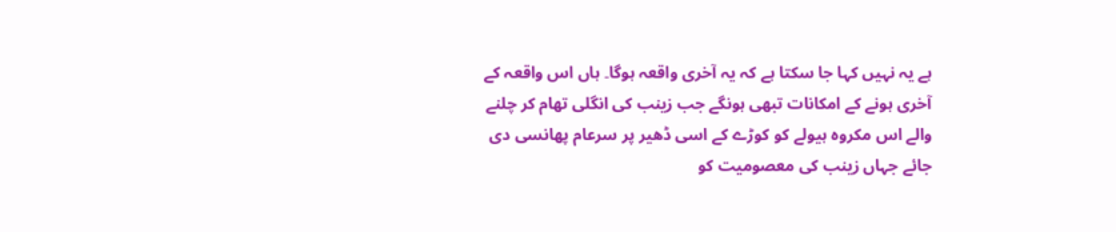ہے یہ نہیں کہا جا سکتا ہے کہ یہ آخری واقعہ ہوگا۔ ہاں اس واقعہ کے آخری ہونے کے امکانات تبھی ہونگے جب زینب کی انگلی تھام کر چلنے والے اس مکروہ ہیولے کو کوڑے کے اسی ڈھیر پر سرعام پھانسی دی جائے جہاں زینب کی معصومیت کو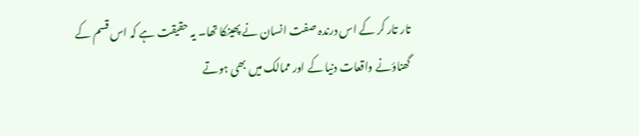تار تار کر کے اس درندہ صفت انسان نے پھینکا تھا۔ یہ حقیقت ہے کہ اس قسم کے گھناؤنے واقعات دنیا کے اور ممالک میں بھی ہوتے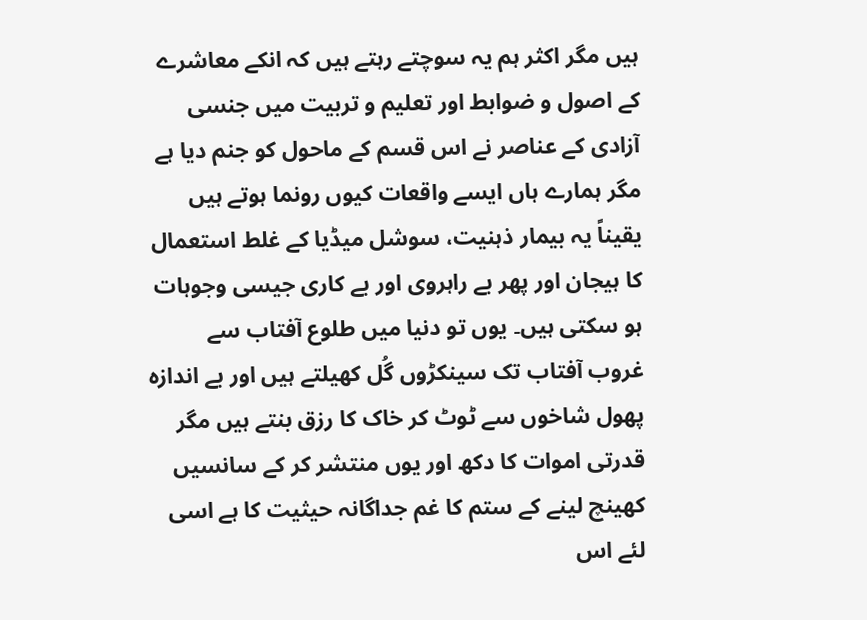ہیں مگر اکثر ہم یہ سوچتے رہتے ہیں کہ انکے معاشرے کے اصول و ضوابط اور تعلیم و تربیت میں جنسی آزادی کے عناصر نے اس قسم کے ماحول کو جنم دیا ہے مگر ہمارے ہاں ایسے واقعات کیوں رونما ہوتے ہیں یقیناً یہ بیمار ذہنیت، سوشل میڈیا کے غلط استعمال کا ہیجان اور پھر بے راہروی اور بے کاری جیسی وجوہات ہو سکتی ہیں۔ یوں تو دنیا میں طلوع آفتاب سے غروب آفتاب تک سینکڑوں گُل کھیلتے ہیں اور بے اندازہ پھول شاخوں سے ٹوٹ کر خاک کا رزق بنتے ہیں مگر قدرتی اموات کا دکھ اور یوں منتشر کر کے سانسیں کھینچ لینے کے ستم کا غم جداگانہ حیثیت کا ہے اسی لئے اس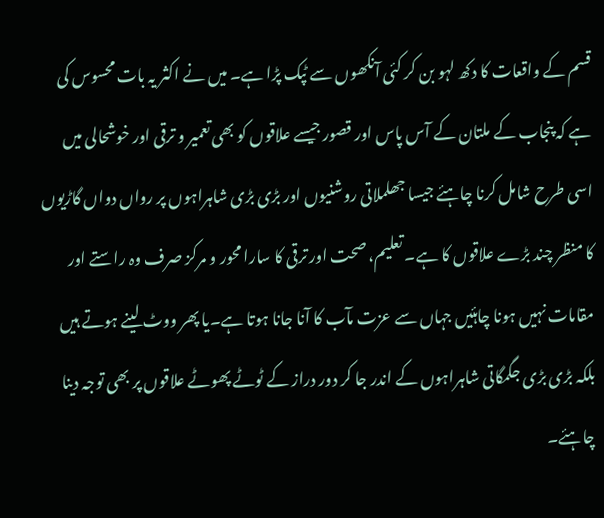قسم کے واقعات کا دکھ لہو بن کر کئی آنکھوں سے ٹپک پڑا ہے۔ میں نے اکثر یہ بات محسوس کی ہے کہ پنجاب کے ملتان کے آس پاس اور قصور جیسے علاقوں کو بھی تعمیر و ترقی اور خوشحالی میں اسی طرح شامل کرنا چاہئے جیسا جھلملاتی روشنیوں اور بڑی بڑی شاہراہوں پر رواں دواں گاڑیوں کا منظر چند بڑے علاقوں کا ہے۔ تعلیم، صحت اور ترقی کا سارا محور و مرکز صرف وہ راستے اور مقامات نہیں ہونا چاہئیں جہاں سے عزت مآب کا آنا جانا ہوتا ہے۔یا پھر ووٹ لینے ہوتے ہیں بلکہ بڑی بڑی جگمگاتی شاہراہوں کے اندر جا کر دور دراز کے ٹوٹے پھوٹے علاقوں پر بھی توجہ دینا چاہئے۔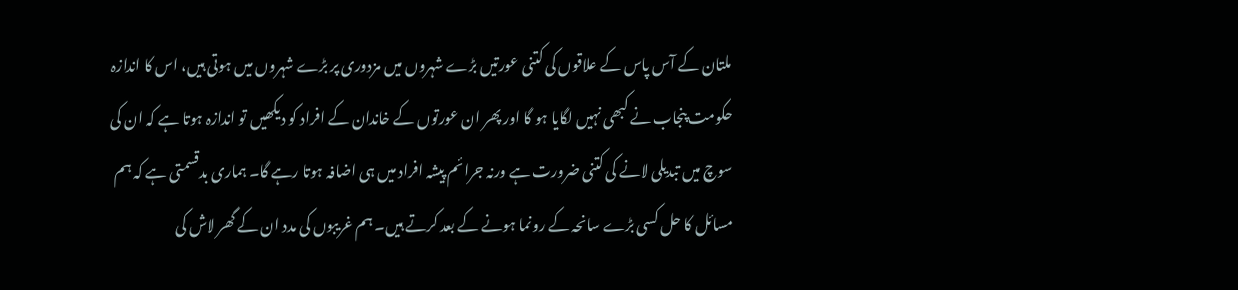ملتان کے آس پاس کے علاقوں کی کتنی عورتیں بڑے شہروں میں مزدوری پر بڑے شہروں میں ہوتی ہیں، اس کا اندازہ حکومت پنجاب نے کبھی نہیں لگایا ہو گا اور پھر ان عورتوں کے خاندان کے افراد کو دیکھیں تو اندازہ ہوتا ہے کہ ان کی سوچ میں تبدیلی لانے کی کتنی ضرورت ہے ورنہ جرائم پیشہ افراد میں ہی اضافہ ہوتا رہے گا۔ ہماری بدقسمتی ہے کہ ہم مسائل کا حل کسی بڑے سانحہ کے رونما ہونے کے بعد کرتے ہیں۔ ہم غریبوں کی مدد ان کے گھر لاش کی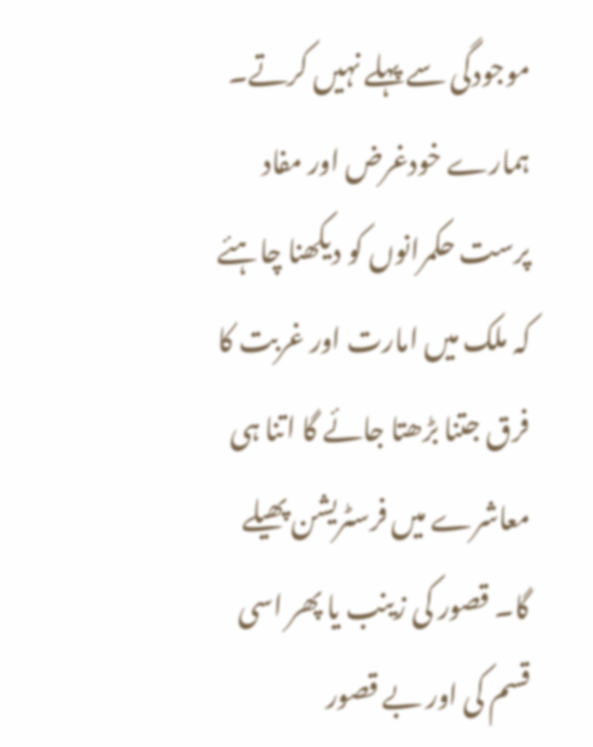موجودگی سے پہلے نہیں کرتے۔ ہمارے خودغرض اور مفاد پرست حکمرانوں کو دیکھنا چاہئے کہ ملک میں امارت اور غربت کا فرق جتنا بڑھتا جائے گا اتنا ہی معاشرے میں فرسٹریشن پھیلے گا۔ قصور کی زینب یا پھر اسی قسم کی اور بے قصور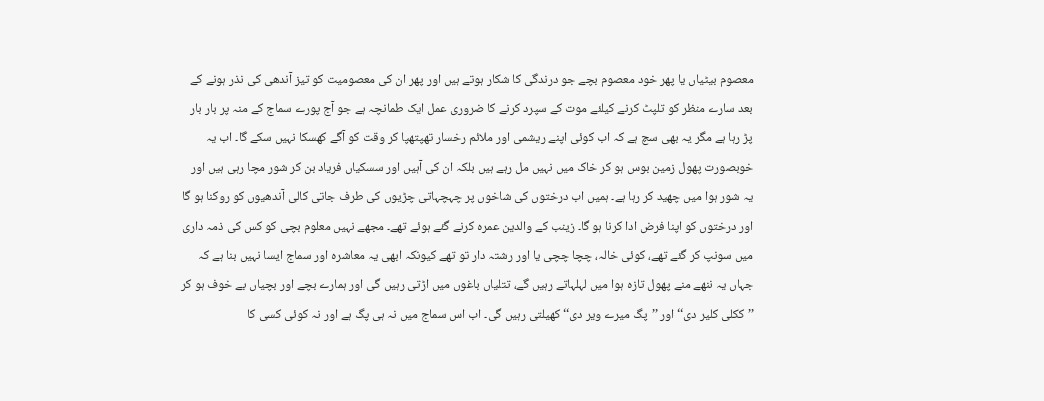معصوم بیٹیاں یا پھر خود معصوم بچے جو درندگی کا شکار ہوتے ہیں اور پھر ان کی معصومیت کو تیز آندھی کی نذر ہونے کے بعد سارے منظر کو تلپٹ کرنے کیلئے موت کے سپرد کرنے کا ضروری عمل ایک طمانچہ ہے جو آج پورے سماج کے منہ پر بار بار پڑ رہا ہے مگر یہ بھی سچ ہے کہ اب کوئی اپنے ریشمی اور ملائم رخسار تھپتھپا کر وقت کو آگے کھسکا نہیں سکے گا۔ اب یہ خوبصورت پھول زمین بوس ہو کر خاک میں نہیں مل رہے ہیں بلکہ ان کی آہیں اور سسکیاں فریاد بن کر شور مچا رہی ہیں اور یہ شور ہوا میں چھید کر رہا ہے۔ ہمیں اب درختوں کی شاخوں پر چہچہاتی چڑیوں کی طرف جاتی کالی آندھیوں کو روکنا ہو گا اور درختوں کو اپنا فرض ادا کرنا ہو گا۔ زینب کے والدین عمرہ کرنے گئے ہوئے تھے۔ مجھے نہیں معلوم بچی کو کس کی ذمہ داری میں سونپ کر گئے تھے، کوئی خالہ، چچا چچی یا اور رشتہ دار تو تھے کیونکہ ابھی یہ معاشرہ اور سماج ایسا نہیں بنا ہے کہ جہاں یہ ننھے منے پھول تازہ ہوا میں لہلہاتے رہیں گے، تتلیاں باغوں میں اڑتی رہیں گی اور ہمارے بچے اور بچیاں بے خوف ہو کر ’’ککلی کلیر دی‘‘ اور ’’پگ میرے ویر دی‘‘ کھیلتی رہیں گی۔ اب اس سماج میں نہ ہی پگ ہے اور نہ کوئی کسی کا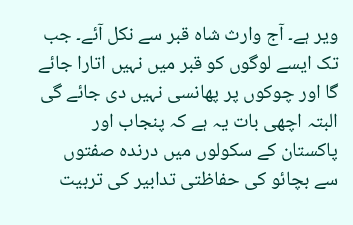ویر ہے۔ آج وارث شاہ قبر سے نکل آئے۔ جب تک ایسے لوگوں کو قبر میں نہیں اتارا جائے گا اور چوکوں پر پھانسی نہیں دی جائے گی البتہ اچھی بات یہ ہے کہ پنجاب اور پاکستان کے سکولوں میں درندہ صفتوں سے بچائو کی حفاظتی تدابیر کی تربیت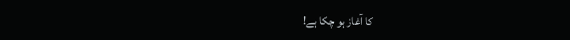کا آغاز ہو چکا ہے!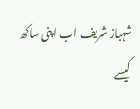شہباز شریف اب اپنی ساکھ کیسے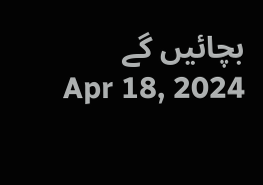بچائیں گے
Apr 18, 2024